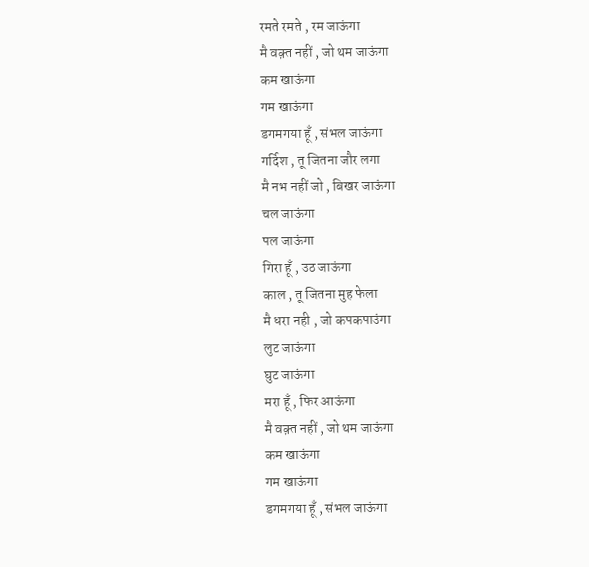रमते रमते , रम जाऊंगा
मै वक़्त नहीं , जो थम जाऊंगा
कम खाऊंगा
गम खाऊंगा
डगमगया हूँ , संभल जाऊंगा
गर्दिश , तू जितना जौर लगा
मै नभ नहीं जो , बिखर जाऊंगा
चल जाऊंगा
पल जाऊंगा
गिरा हूँ , उठ जाऊंगा
काल , तू जितना मुह फेला
मै धरा नही , जो कपकपाउंगा
लुट जाऊंगा
घुट जाऊंगा
मरा हूँ , फिर आऊंगा
मै वक़्त नहीं , जो थम जाऊंगा
कम खाऊंगा
गम खाऊंगा
डगमगया हूँ , संभल जाऊंगा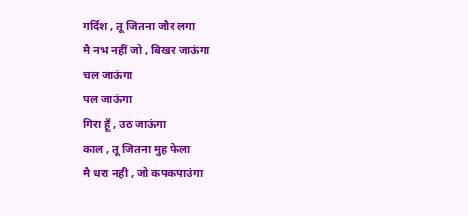गर्दिश , तू जितना जौर लगा
मै नभ नहीं जो , बिखर जाऊंगा
चल जाऊंगा
पल जाऊंगा
गिरा हूँ , उठ जाऊंगा
काल , तू जितना मुह फेला
मै धरा नही , जो कपकपाउंगा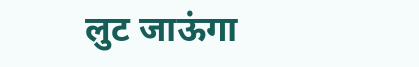लुट जाऊंगा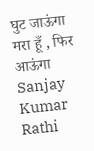घुट जाऊंगा
मरा हूँ , फिर आऊंगा
Sanjay Kumar Rathi